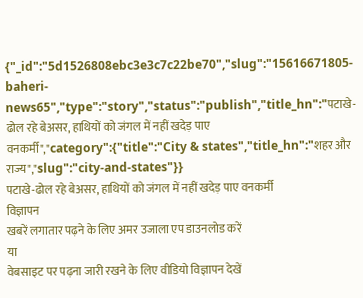{"_id":"5d1526808ebc3e3c7c22be70","slug":"15616671805-baheri-news65","type":"story","status":"publish","title_hn":"पटाखे-ढोल रहे बेअसर, हाथियों को जंगल में नहीं खदेड़ पाए वनकर्मी","category":{"title":"City & states","title_hn":"शहर और राज्य","slug":"city-and-states"}}
पटाखे-ढोल रहे बेअसर, हाथियों को जंगल में नहीं खदेड़ पाए वनकर्मी
विज्ञापन
खबरें लगातार पढ़ने के लिए अमर उजाला एप डाउनलोड करें
या
वेबसाइट पर पढ़ना जारी रखने के लिए वीडियो विज्ञापन देखें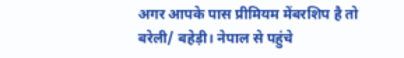अगर आपके पास प्रीमियम मेंबरशिप है तो
बरेली/ बहेड़ी। नेपाल से पहुंचे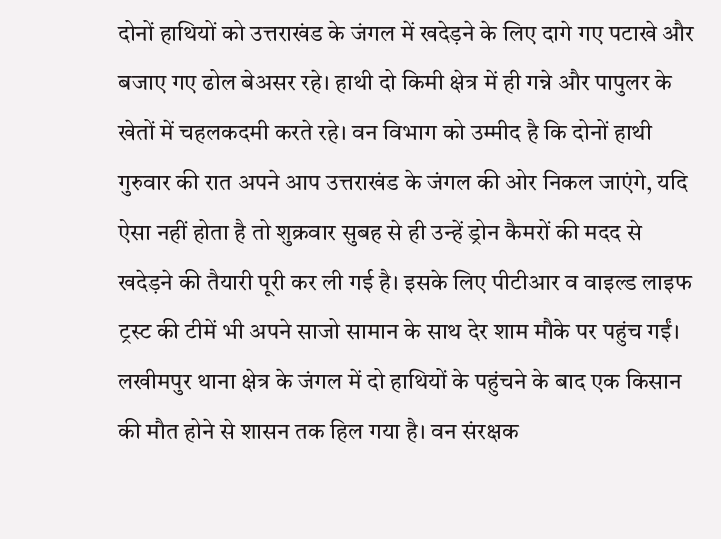दोनों हाथियों को उत्तराखंड के जंगल में खदेड़ने के लिए दागे गए पटाखे और बजाए गए ढोल बेअसर रहे। हाथी दो किमी क्षेत्र में ही गन्ने और पापुलर के खेतों में चहलकदमी करते रहे। वन विभाग को उम्मीद है कि दोनों हाथी गुरुवार की रात अपने आप उत्तराखंड के जंगल की ओर निकल जाएंगे, यदि ऐसा नहीं होता है तो शुक्रवार सुबह से ही उन्हें ड्रोन कैमरों की मदद से खदेड़ने की तैयारी पूरी कर ली गई है। इसके लिए पीटीआर व वाइल्ड लाइफ ट्रस्ट की टीमें भी अपने साजो सामान के साथ देर शाम मौके पर पहुंच गईं।
लखीमपुर थाना क्षेत्र के जंगल में दो हाथियों के पहुंचने के बाद एक किसान की मौत होने से शासन तक हिल गया है। वन संरक्षक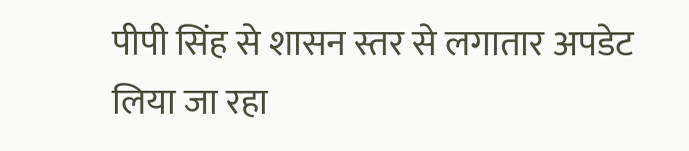पीपी सिंह से शासन स्तर से लगातार अपडेट लिया जा रहा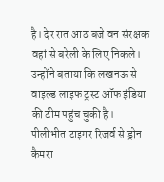है। देर रात आठ बजे वन संरक्षक वहां से बरेली के लिए निकले। उन्होंने बताया कि लखनऊ से वाइल्ड लाइफ ट्रस्ट ऑफ इंडिया की टीम पहुंच चुकी है।
पीलीभीत टाइगर रिजर्व से ड्रोन कैमरा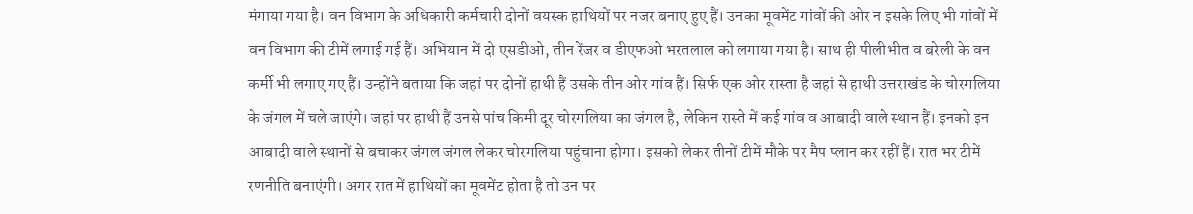मंगाया गया है। वन विभाग के अधिकारी कर्मचारी दोनों वयस्क हाथियों पर नजर बनाए हुए हैं। उनका मूवमेंट गांवों की ओर न इसके लिए भी गांवों में वन विभाग की टीमें लगाई गई हैं। अभियान में दो एसडीओ, तीन रेंजर व डीएफओ भरतलाल को लगाया गया है। साथ ही पीलीभीत व बरेली के वन कर्मी भी लगाए गए हैं। उन्होंने बताया कि जहां पर दोनों हाथी हैं उसके तीन ओर गांव हैं। सिर्फ एक ओर रास्ता है जहां से हाथी उत्तराखंड के चोरगलिया के जंगल में चले जाएंगे। जहां पर हाथी हैं उनसे पांच किमी दूर चोरगलिया का जंगल है, लेकिन रास्ते में कई गांव व आबादी वाले स्थान हैं। इनको इन आबादी वाले स्थानों से बचाकर जंगल जंगल लेकर चोरगलिया पहुंचाना होगा। इसको लेकर तीनों टीमें मौके पर मैप प्लान कर रहीं हैं। रात भर टीमें रणनीति बनाएंगी। अगर रात में हाथियों का मूवमेंट होता है तो उन पर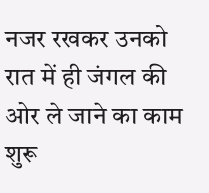नजर रखकर उनको रात में ही जंगल की ओर ले जाने का काम शुरू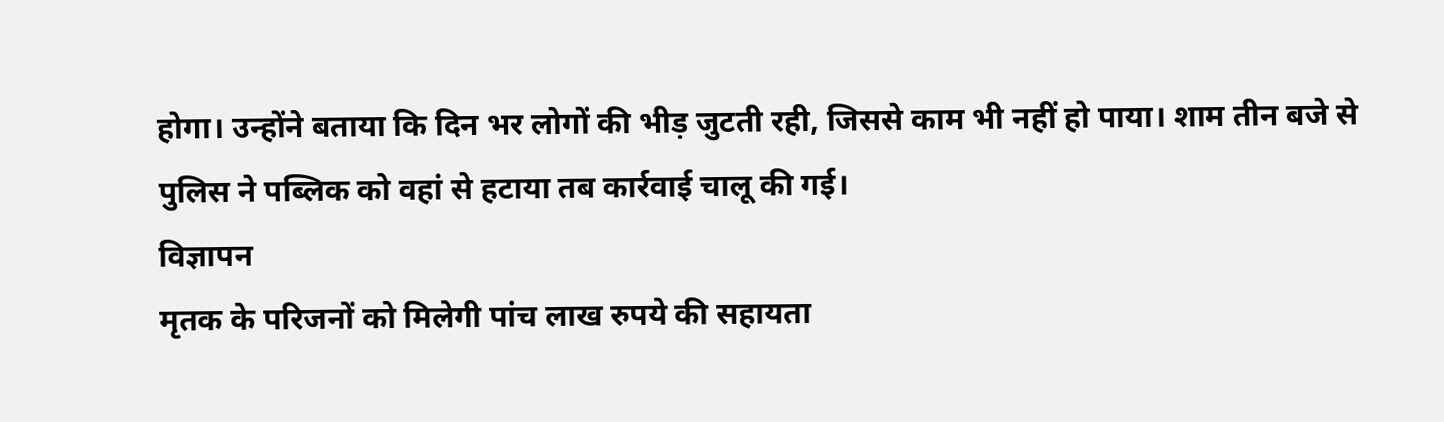होगा। उन्होंने बताया कि दिन भर लोगों की भीड़ जुटती रही, जिससे काम भी नहीं हो पाया। शाम तीन बजे से पुलिस ने पब्लिक को वहां से हटाया तब कार्रवाई चालू की गई।
विज्ञापन
मृतक के परिजनों को मिलेगी पांच लाख रुपये की सहायता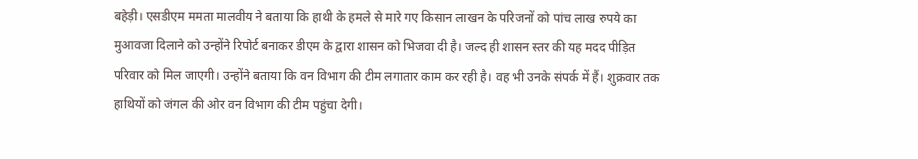बहेड़ी। एसडीएम ममता मालवीय ने बताया कि हाथी के हमले से मारे गए किसान लाखन के परिजनों को पांच लाख रुपये का मुआवजा दिलाने को उन्होंने रिपोर्ट बनाकर डीएम के द्वारा शासन को भिजवा दी है। जल्द ही शासन स्तर की यह मदद पीड़ित परिवार को मिल जाएगी। उन्होंने बताया कि वन विभाग की टीम लगातार काम कर रही है। वह भी उनके संपर्क में हैं। शुक्रवार तक हाथियों को जंगल की ओर वन विभाग की टीम पहुंचा देगी।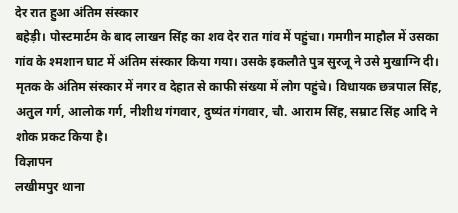देर रात हुआ अंतिम संस्कार
बहेड़ी। पोस्टमार्टम के बाद लाखन सिंह का शव देर रात गांव में पहुंचा। गमगीन माहौल में उसका गांव के श्मशान घाट में अंतिम संस्कार किया गया। उसके इकलौते पुत्र सुरजू ने उसे मुखाग्नि दी। मृतक के अंतिम संस्कार में नगर व देहात से काफी संख्या में लोग पहुंचे। विधायक छत्रपाल सिंह, अतुल गर्ग, आलोक गर्ग, नीशीथ गंगवार, दुष्यंत गंगवार, चौ. आराम सिंह, सम्राट सिंह आदि ने शोक प्रकट किया है।
विज्ञापन
लखीमपुर थाना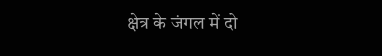क्षेत्र के जंगल में दो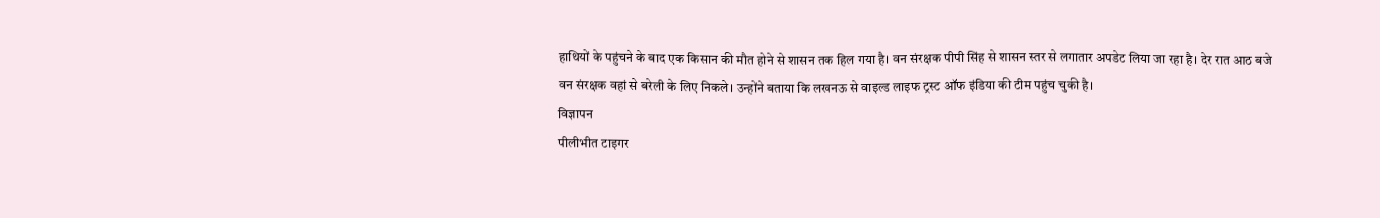हाथियों के पहुंचने के बाद एक किसान की मौत होने से शासन तक हिल गया है। वन संरक्षक पीपी सिंह से शासन स्तर से लगातार अपडेट लिया जा रहा है। देर रात आठ बजे वन संरक्षक वहां से बरेली के लिए निकले। उन्होंने बताया कि लखनऊ से वाइल्ड लाइफ ट्रस्ट ऑफ इंडिया की टीम पहुंच चुकी है।
विज्ञापन
पीलीभीत टाइगर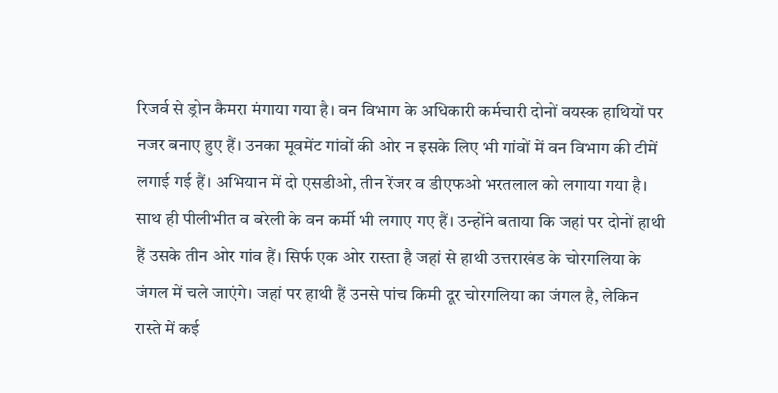रिजर्व से ड्रोन कैमरा मंगाया गया है। वन विभाग के अधिकारी कर्मचारी दोनों वयस्क हाथियों पर नजर बनाए हुए हैं। उनका मूवमेंट गांवों की ओर न इसके लिए भी गांवों में वन विभाग की टीमें लगाई गई हैं। अभियान में दो एसडीओ, तीन रेंजर व डीएफओ भरतलाल को लगाया गया है। साथ ही पीलीभीत व बरेली के वन कर्मी भी लगाए गए हैं। उन्होंने बताया कि जहां पर दोनों हाथी हैं उसके तीन ओर गांव हैं। सिर्फ एक ओर रास्ता है जहां से हाथी उत्तराखंड के चोरगलिया के जंगल में चले जाएंगे। जहां पर हाथी हैं उनसे पांच किमी दूर चोरगलिया का जंगल है, लेकिन रास्ते में कई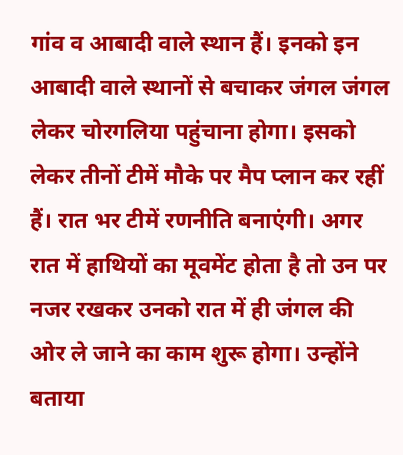गांव व आबादी वाले स्थान हैं। इनको इन आबादी वाले स्थानों से बचाकर जंगल जंगल लेकर चोरगलिया पहुंचाना होगा। इसको लेकर तीनों टीमें मौके पर मैप प्लान कर रहीं हैं। रात भर टीमें रणनीति बनाएंगी। अगर रात में हाथियों का मूवमेंट होता है तो उन पर नजर रखकर उनको रात में ही जंगल की ओर ले जाने का काम शुरू होगा। उन्होंने बताया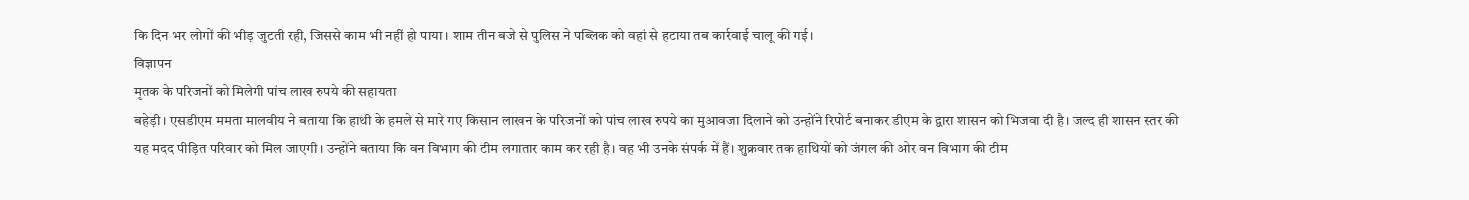कि दिन भर लोगों की भीड़ जुटती रही, जिससे काम भी नहीं हो पाया। शाम तीन बजे से पुलिस ने पब्लिक को वहां से हटाया तब कार्रवाई चालू की गई।
विज्ञापन
मृतक के परिजनों को मिलेगी पांच लाख रुपये की सहायता
बहेड़ी। एसडीएम ममता मालवीय ने बताया कि हाथी के हमले से मारे गए किसान लाखन के परिजनों को पांच लाख रुपये का मुआवजा दिलाने को उन्होंने रिपोर्ट बनाकर डीएम के द्वारा शासन को भिजवा दी है। जल्द ही शासन स्तर की यह मदद पीड़ित परिवार को मिल जाएगी। उन्होंने बताया कि वन विभाग की टीम लगातार काम कर रही है। वह भी उनके संपर्क में हैं। शुक्रवार तक हाथियों को जंगल की ओर वन विभाग की टीम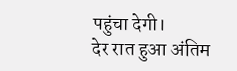पहुंचा देगी।
देर रात हुआ अंतिम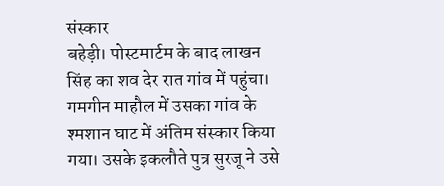संस्कार
बहेड़ी। पोस्टमार्टम के बाद लाखन सिंह का शव देर रात गांव में पहुंचा। गमगीन माहौल में उसका गांव के श्मशान घाट में अंतिम संस्कार किया गया। उसके इकलौते पुत्र सुरजू ने उसे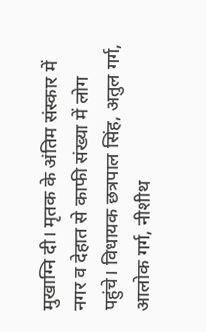मुखाग्नि दी। मृतक के अंतिम संस्कार में नगर व देहात से काफी संख्या में लोग पहुंचे। विधायक छत्रपाल सिंह, अतुल गर्ग, आलोक गर्ग, नीशीथ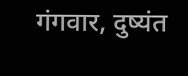गंगवार, दुष्यंत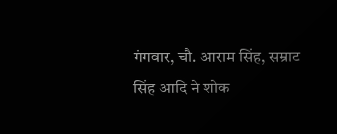गंगवार, चौ. आराम सिंह, सम्राट सिंह आदि ने शोक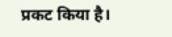प्रकट किया है।